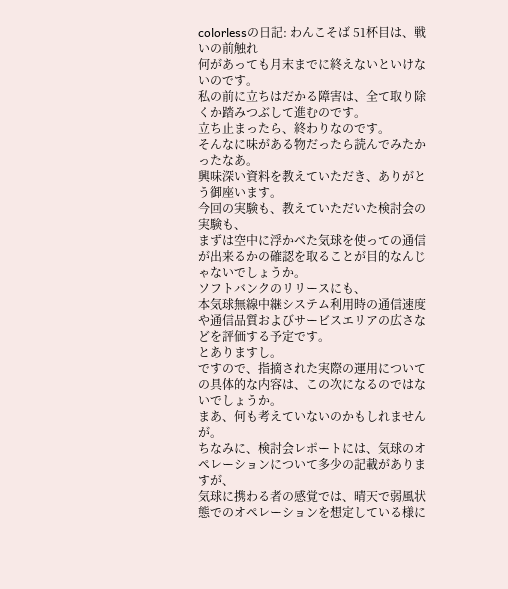colorlessの日記: わんこそば 51杯目は、戦いの前触れ
何があっても月末までに終えないといけないのです。
私の前に立ちはだかる障害は、全て取り除くか踏みつぶして進むのです。
立ち止まったら、終わりなのです。
そんなに味がある物だったら読んでみたかったなあ。
興味深い資料を教えていただき、ありがとう御座います。
今回の実験も、教えていただいた検討会の実験も、
まずは空中に浮かべた気球を使っての通信が出来るかの確認を取ることが目的なんじゃないでしょうか。
ソフトバンクのリリースにも、
本気球無線中継システム利用時の通信速度や通信品質およびサービスエリアの広さなどを評価する予定です。
とありますし。
ですので、指摘された実際の運用についての具体的な内容は、この次になるのではないでしょうか。
まあ、何も考えていないのかもしれませんが。
ちなみに、検討会レポートには、気球のオペレーションについて多少の記載がありますが、
気球に携わる者の感覚では、晴天で弱風状態でのオペレーションを想定している様に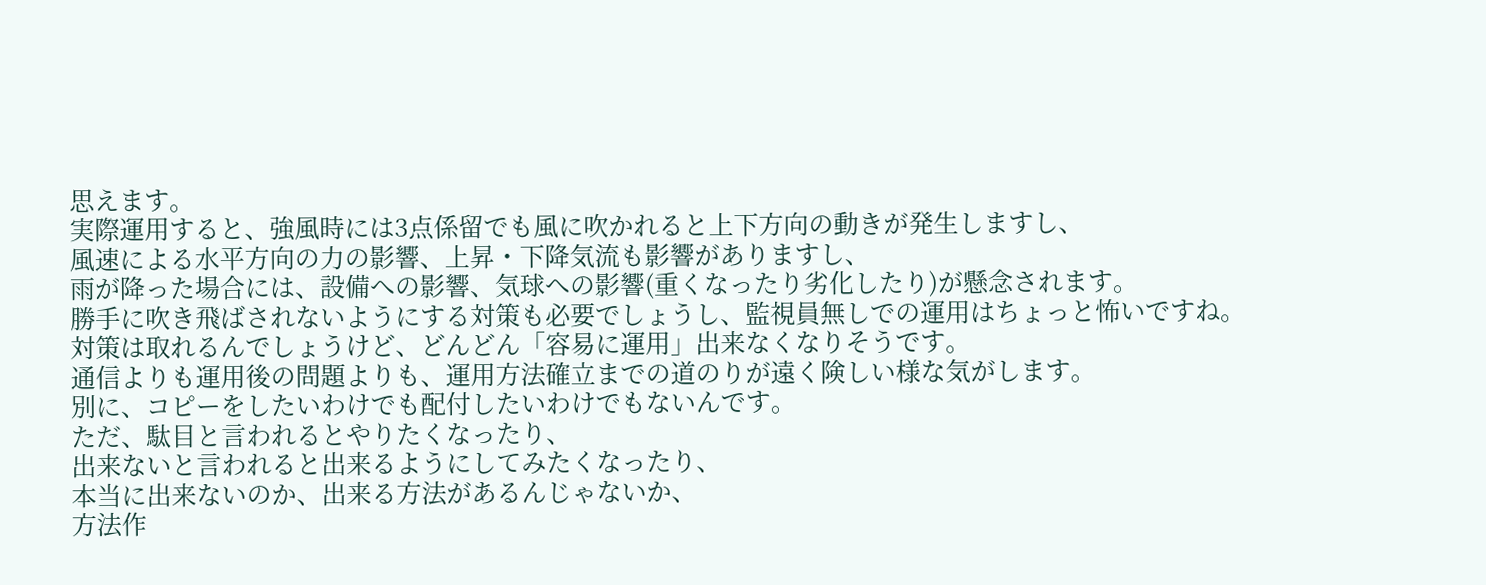思えます。
実際運用すると、強風時には3点係留でも風に吹かれると上下方向の動きが発生しますし、
風速による水平方向の力の影響、上昇・下降気流も影響がありますし、
雨が降った場合には、設備への影響、気球への影響(重くなったり劣化したり)が懸念されます。
勝手に吹き飛ばされないようにする対策も必要でしょうし、監視員無しでの運用はちょっと怖いですね。
対策は取れるんでしょうけど、どんどん「容易に運用」出来なくなりそうです。
通信よりも運用後の問題よりも、運用方法確立までの道のりが遠く険しい様な気がします。
別に、コピーをしたいわけでも配付したいわけでもないんです。
ただ、駄目と言われるとやりたくなったり、
出来ないと言われると出来るようにしてみたくなったり、
本当に出来ないのか、出来る方法があるんじゃないか、
方法作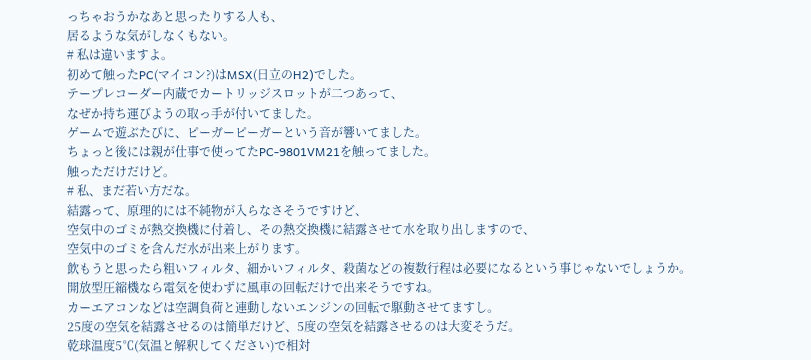っちゃおうかなあと思ったりする人も、
居るような気がしなくもない。
# 私は違いますよ。
初めて触ったPC(マイコン?)はMSX(日立のH2)でした。
テープレコーダー内蔵でカートリッジスロットが二つあって、
なぜか持ち運びようの取っ手が付いてました。
ゲームで遊ぶたびに、ピーガーピーガーという音が響いてました。
ちょっと後には親が仕事で使ってたPC-9801VM21を触ってました。
触っただけだけど。
# 私、まだ若い方だな。
結露って、原理的には不純物が入らなさそうですけど、
空気中のゴミが熱交換機に付着し、その熱交換機に結露させて水を取り出しますので、
空気中のゴミを含んだ水が出来上がります。
飲もうと思ったら粗いフィルタ、細かいフィルタ、殺菌などの複数行程は必要になるという事じゃないでしょうか。
開放型圧縮機なら電気を使わずに風車の回転だけで出来そうですね。
カーエアコンなどは空調負荷と連動しないエンジンの回転で駆動させてますし。
25度の空気を結露させるのは簡単だけど、5度の空気を結露させるのは大変そうだ。
乾球温度5℃(気温と解釈してください)で相対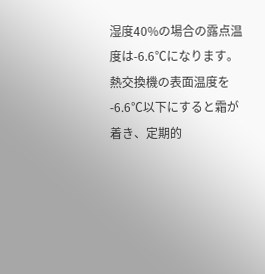湿度40%の場合の露点温度は-6.6℃になります。
熱交換機の表面温度を-6.6℃以下にすると霜が着き、定期的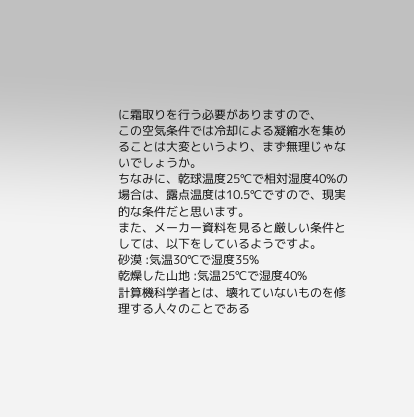に霜取りを行う必要がありますので、
この空気条件では冷却による凝縮水を集めることは大変というより、まず無理じゃないでしょうか。
ちなみに、乾球温度25℃で相対湿度40%の場合は、露点温度は10.5℃ですので、現実的な条件だと思います。
また、メーカー資料を見ると厳しい条件としては、以下をしているようですよ。
砂漠 :気温30℃で湿度35%
乾燥した山地 :気温25℃で湿度40%
計算機科学者とは、壊れていないものを修理する人々のことである